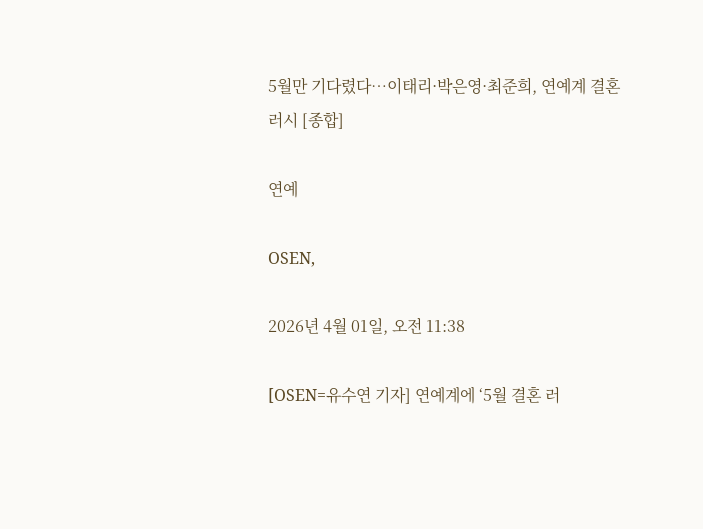5월만 기다렸다…이태리·박은영·최준희, 연예계 결혼 러시 [종합]

연예

OSEN,

2026년 4월 01일, 오전 11:38

[OSEN=유수연 기자] 연예계에 ‘5월 결혼 러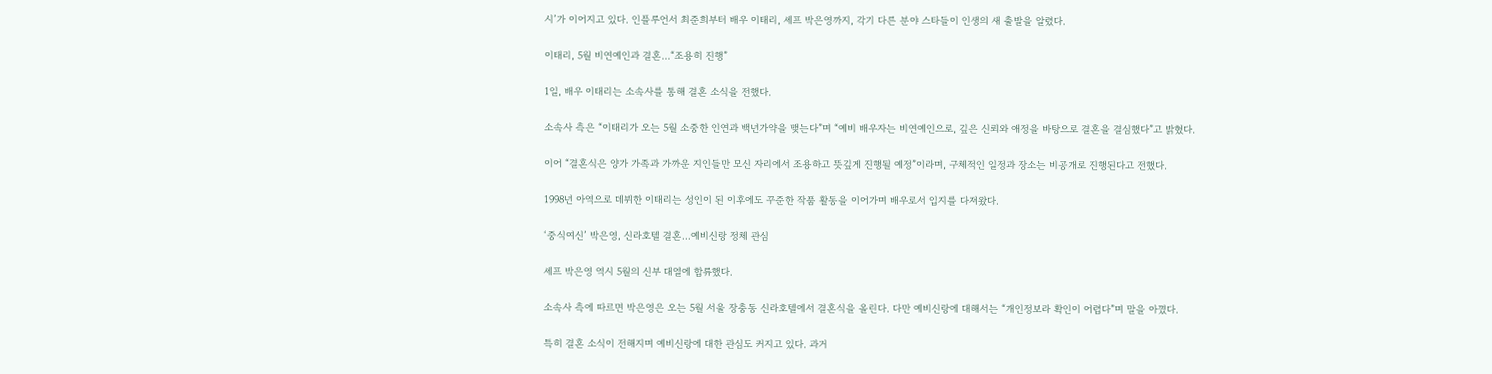시’가 이어지고 있다. 인플루언서 최준희부터 배우 이태리, 셰프 박은영까지, 각기 다른 분야 스타들이 인생의 새 출발을 알렸다.

이태리, 5월 비연예인과 결혼…“조용히 진행”

1일, 배우 이태리는 소속사를 통해 결혼 소식을 전했다.

소속사 측은 “이태리가 오는 5월 소중한 인연과 백년가약을 맺는다”며 “예비 배우자는 비연예인으로, 깊은 신뢰와 애정을 바탕으로 결혼을 결심했다”고 밝혔다.

이어 “결혼식은 양가 가족과 가까운 지인들만 모신 자리에서 조용하고 뜻깊게 진행될 예정”이라며, 구체적인 일정과 장소는 비공개로 진행된다고 전했다.

1998년 아역으로 데뷔한 이태리는 성인이 된 이후에도 꾸준한 작품 활동을 이어가며 배우로서 입지를 다져왔다.

‘중식여신’ 박은영, 신라호텔 결혼…예비신랑 정체 관심

셰프 박은영 역시 5월의 신부 대열에 합류했다.

소속사 측에 따르면 박은영은 오는 5월 서울 장충동 신라호텔에서 결혼식을 올린다. 다만 예비신랑에 대해서는 “개인정보라 확인이 어렵다”며 말을 아꼈다.

특히 결혼 소식이 전해지며 예비신랑에 대한 관심도 커지고 있다. 과거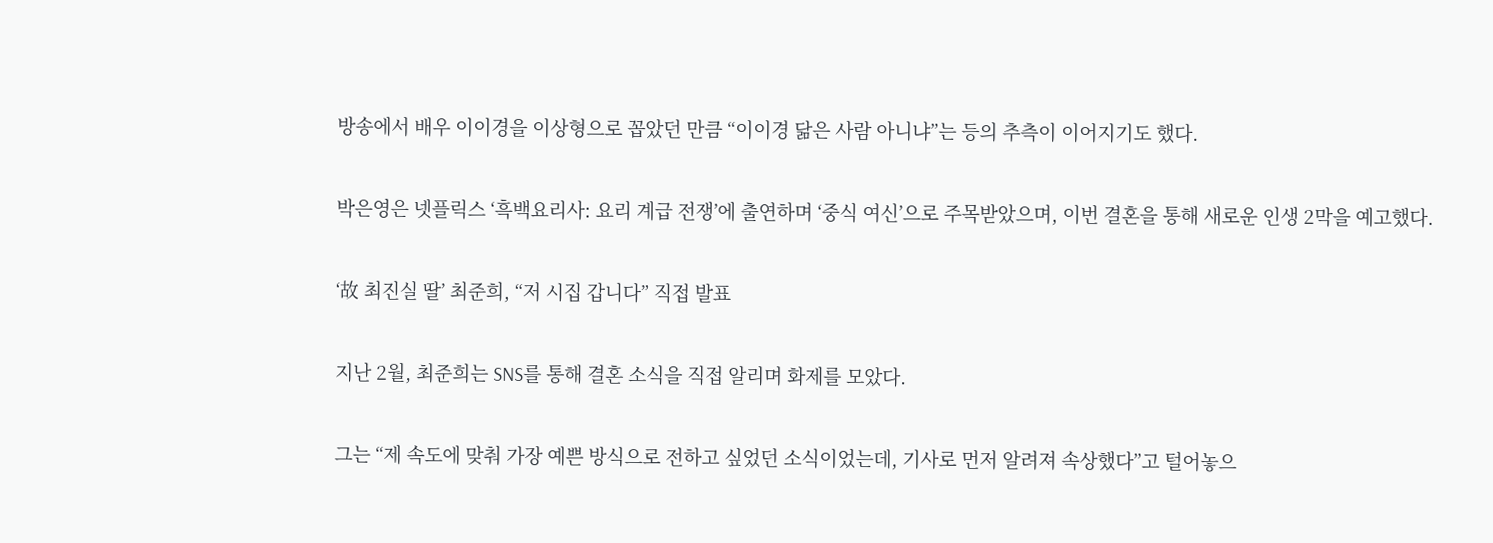방송에서 배우 이이경을 이상형으로 꼽았던 만큼 “이이경 닮은 사람 아니냐”는 등의 추측이 이어지기도 했다.

박은영은 넷플릭스 ‘흑백요리사: 요리 계급 전쟁’에 출연하며 ‘중식 여신’으로 주목받았으며, 이번 결혼을 통해 새로운 인생 2막을 예고했다.

‘故 최진실 딸’ 최준희, “저 시집 갑니다” 직접 발표

지난 2월, 최준희는 SNS를 통해 결혼 소식을 직접 알리며 화제를 모았다.

그는 “제 속도에 맞춰 가장 예쁜 방식으로 전하고 싶었던 소식이었는데, 기사로 먼저 알려져 속상했다”고 털어놓으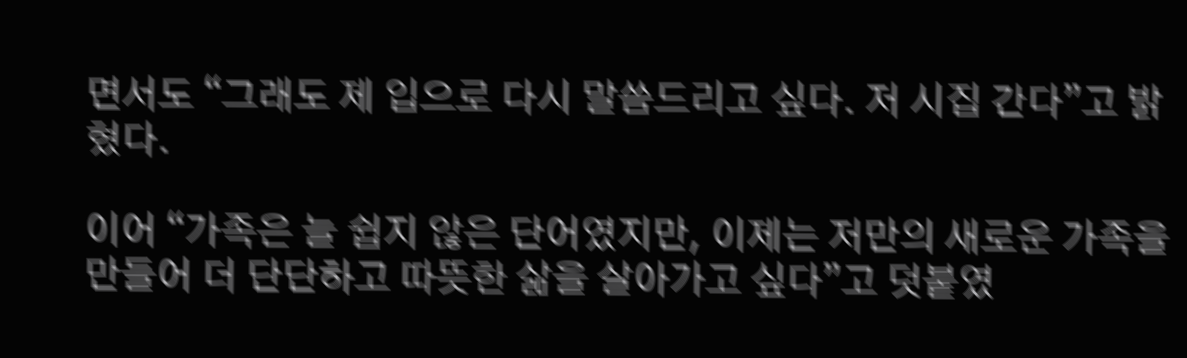면서도 “그래도 제 입으로 다시 말씀드리고 싶다. 저 시집 간다”고 밝혔다.

이어 “가족은 늘 쉽지 않은 단어였지만, 이제는 저만의 새로운 가족을 만들어 더 단단하고 따뜻한 삶을 살아가고 싶다”고 덧붙였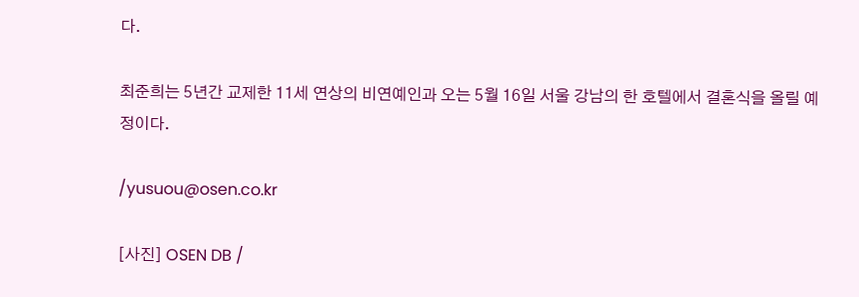다.

최준희는 5년간 교제한 11세 연상의 비연예인과 오는 5월 16일 서울 강남의 한 호텔에서 결혼식을 올릴 예정이다.

/yusuou@osen.co.kr

[사진] OSEN DB /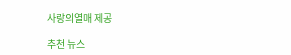사랑의열매 제공

추천 뉴스